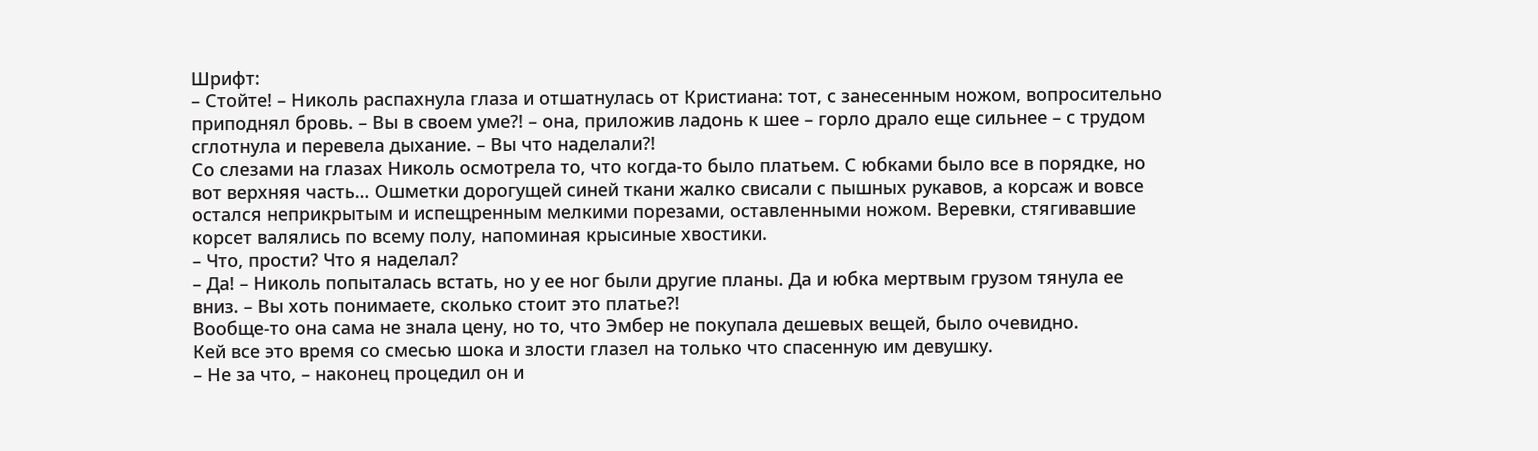Шрифт:
– Стойте! – Николь распахнула глаза и отшатнулась от Кристиана: тот, с занесенным ножом, вопросительно приподнял бровь. – Вы в своем уме?! – она, приложив ладонь к шее – горло драло еще сильнее – с трудом сглотнула и перевела дыхание. – Вы что наделали?!
Со слезами на глазах Николь осмотрела то, что когда-то было платьем. С юбками было все в порядке, но вот верхняя часть… Ошметки дорогущей синей ткани жалко свисали с пышных рукавов, а корсаж и вовсе остался неприкрытым и испещренным мелкими порезами, оставленными ножом. Веревки, стягивавшие корсет валялись по всему полу, напоминая крысиные хвостики.
– Что, прости? Что я наделал?
– Да! – Николь попыталась встать, но у ее ног были другие планы. Да и юбка мертвым грузом тянула ее вниз. – Вы хоть понимаете, сколько стоит это платье?!
Вообще-то она сама не знала цену, но то, что Эмбер не покупала дешевых вещей, было очевидно.
Кей все это время со смесью шока и злости глазел на только что спасенную им девушку.
– Не за что, – наконец процедил он и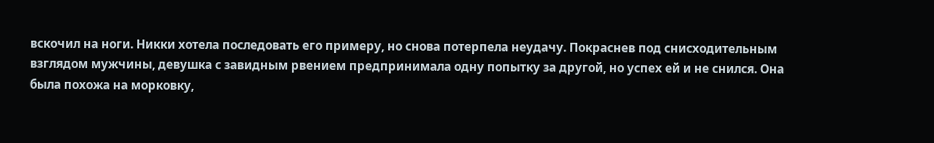вскочил на ноги. Никки хотела последовать его примеру, но снова потерпела неудачу. Покраснев под снисходительным взглядом мужчины, девушка с завидным рвением предпринимала одну попытку за другой, но успех ей и не снился. Она была похожа на морковку,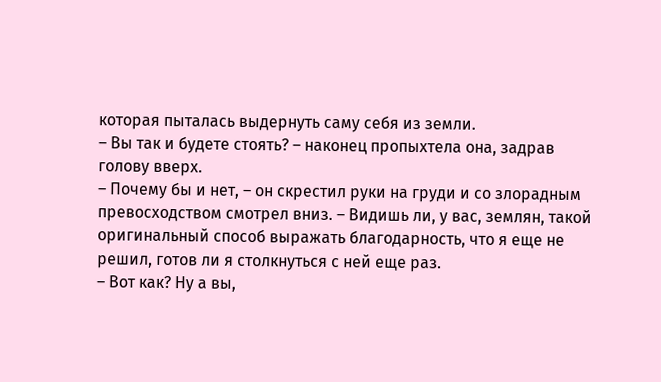которая пыталась выдернуть саму себя из земли.
– Вы так и будете стоять? – наконец пропыхтела она, задрав голову вверх.
– Почему бы и нет, – он скрестил руки на груди и со злорадным превосходством смотрел вниз. – Видишь ли, у вас, землян, такой оригинальный способ выражать благодарность, что я еще не решил, готов ли я столкнуться с ней еще раз.
– Вот как? Ну а вы,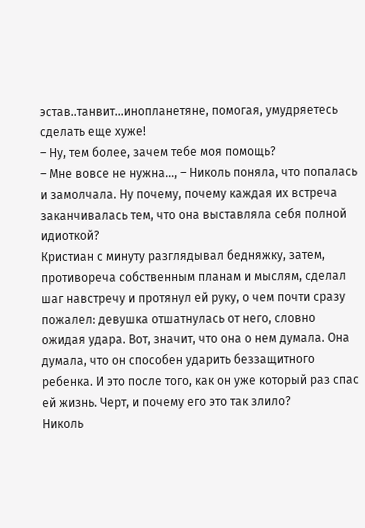эстав..танвит…инопланетяне, помогая, умудряетесь сделать еще хуже!
– Ну, тем более, зачем тебе моя помощь?
– Мне вовсе не нужна…, – Николь поняла, что попалась и замолчала. Ну почему, почему каждая их встреча заканчивалась тем, что она выставляла себя полной идиоткой?
Кристиан с минуту разглядывал бедняжку, затем, противореча собственным планам и мыслям, сделал шаг навстречу и протянул ей руку, о чем почти сразу пожалел: девушка отшатнулась от него, словно ожидая удара. Вот, значит, что она о нем думала. Она думала, что он способен ударить беззащитного ребенка. И это после того, как он уже который раз спас ей жизнь. Черт, и почему его это так злило?
Николь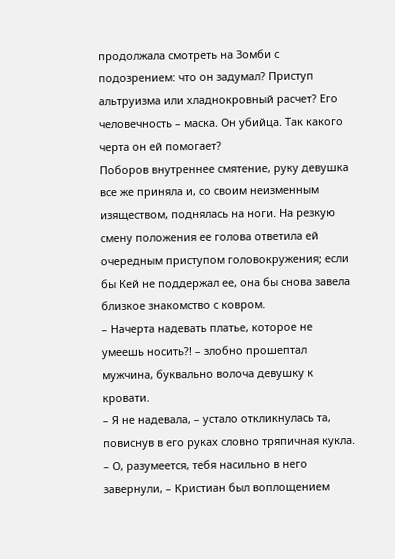продолжала смотреть на Зомби с подозрением: что он задумал? Приступ альтруизма или хладнокровный расчет? Его человечность – маска. Он убийца. Так какого черта он ей помогает?
Поборов внутреннее смятение, руку девушка все же приняла и, со своим неизменным изяществом, поднялась на ноги. На резкую смену положения ее голова ответила ей очередным приступом головокружения; если бы Кей не поддержал ее, она бы снова завела близкое знакомство с ковром.
– Начерта надевать платье, которое не умеешь носить?! – злобно прошептал мужчина, буквально волоча девушку к кровати.
– Я не надевала, – устало откликнулась та, повиснув в его руках словно тряпичная кукла.
– О, разумеется, тебя насильно в него завернули, – Кристиан был воплощением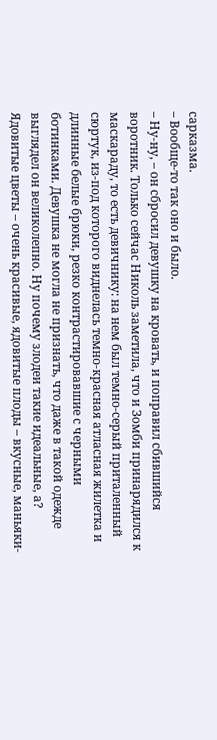сарказма.
– Вообще-то так оно и было.
– Ну-ну, – он сбросил девушку на кровать, и поправил сбившийся воротник. Только сейчас Николь заметила, что и Зомби принарядился к маскараду, то есть девичнику: на нем был темно-серый приталенный сюртук, из-под которого виднелась темно-красная атласная жилетка и длинные белые брюки, резко контрастировавшие с черными ботинками. Девушка не могла не признать, что даже в такой одежде выглядел он великолепно. Ну почему злодеи такие идеальные, а? Ядовитые цветы – очень красивые, ядовитые плоды – вкусные, маньяки-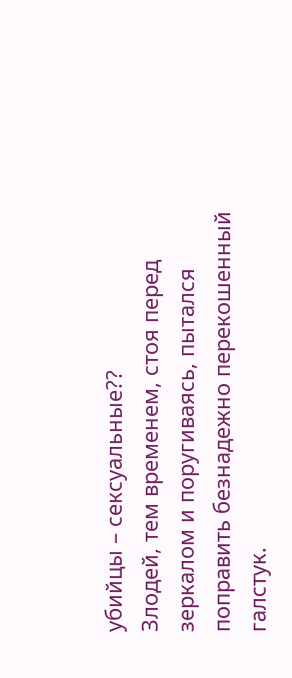убийцы – сексуальные??
Злодей, тем временем, стоя перед зеркалом и поругиваясь, пытался поправить безнадежно перекошенный галстук.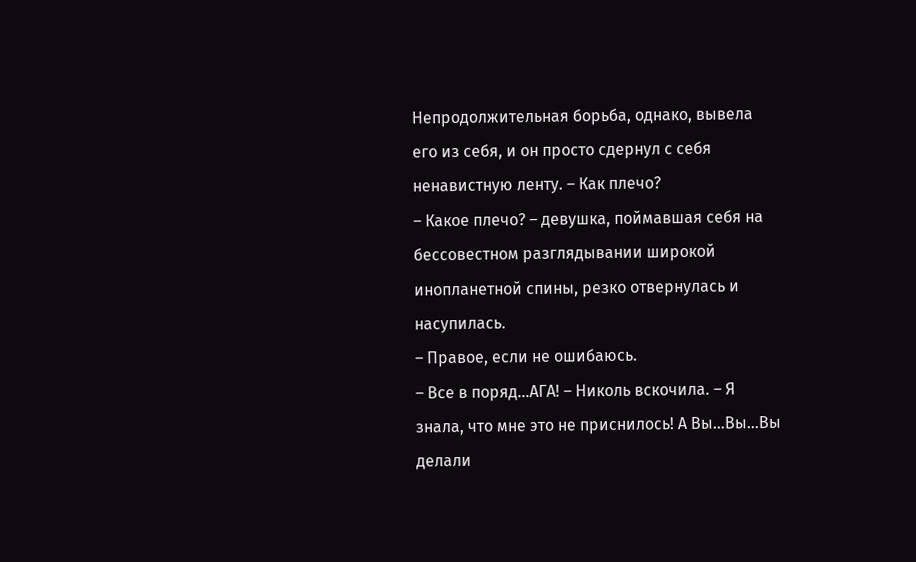Непродолжительная борьба, однако, вывела его из себя, и он просто сдернул с себя ненавистную ленту. – Как плечо?
– Какое плечо? – девушка, поймавшая себя на бессовестном разглядывании широкой инопланетной спины, резко отвернулась и насупилась.
– Правое, если не ошибаюсь.
– Все в поряд…АГА! – Николь вскочила. – Я знала, что мне это не приснилось! А Вы…Вы…Вы делали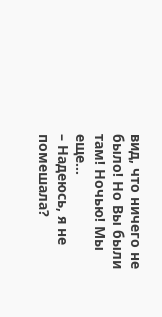вид, что ничего не было! Но Вы были там! Ночью! Мы еще…
– Надеюсь, я не помешала?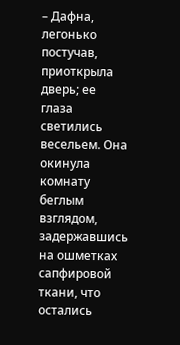– Дафна, легонько постучав, приоткрыла дверь; ее глаза светились весельем. Она окинула комнату беглым взглядом, задержавшись на ошметках сапфировой ткани, что остались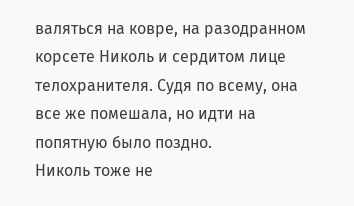валяться на ковре, на разодранном корсете Николь и сердитом лице телохранителя. Судя по всему, она все же помешала, но идти на попятную было поздно.
Николь тоже не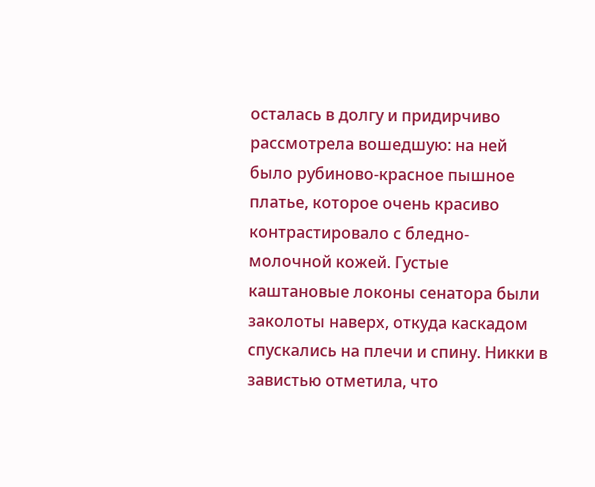осталась в долгу и придирчиво рассмотрела вошедшую: на ней было рубиново-красное пышное платье, которое очень красиво контрастировало с бледно-молочной кожей. Густые каштановые локоны сенатора были заколоты наверх, откуда каскадом спускались на плечи и спину. Никки в завистью отметила, что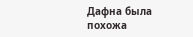Дафна была похожа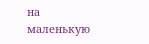на маленькую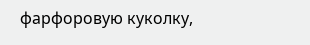фарфоровую куколку,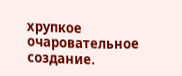хрупкое очаровательное создание.